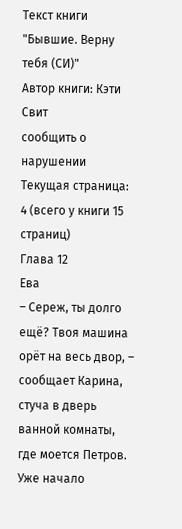Текст книги "Бывшие. Верну тебя (СИ)"
Автор книги: Кэти Свит
сообщить о нарушении
Текущая страница: 4 (всего у книги 15 страниц)
Глава 12
Ева
– Сереж, ты долго ещё? Твоя машина орёт на весь двор, – сообщает Карина, стуча в дверь ванной комнаты, где моется Петров.
Уже начало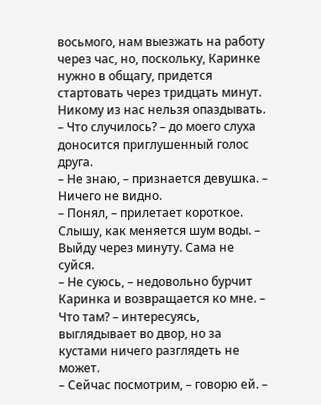восьмого, нам выезжать на работу через час, но, поскольку, Каринке нужно в общагу, придется стартовать через тридцать минут. Никому из нас нельзя опаздывать.
– Что случилось? – до моего слуха доносится приглушенный голос друга.
– Не знаю, – признается девушка. – Ничего не видно.
– Понял, – прилетает короткое. Слышу, как меняется шум воды. – Выйду через минуту. Сама не суйся.
– Не суюсь, – недовольно бурчит Каринка и возвращается ко мне. – Что там? – интересуясь, выглядывает во двор, но за кустами ничего разглядеть не может.
– Сейчас посмотрим, – говорю ей. –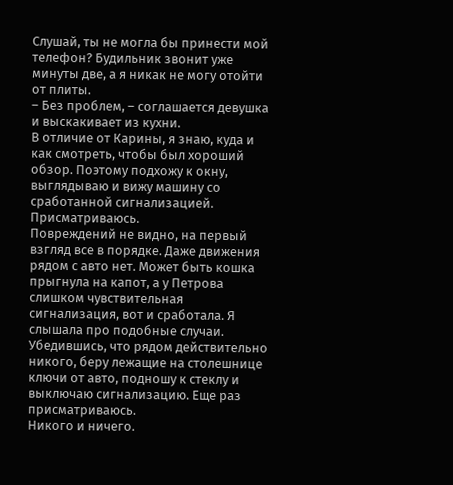Слушай, ты не могла бы принести мой телефон? Будильник звонит уже минуты две, а я никак не могу отойти от плиты.
– Без проблем, – соглашается девушка и выскакивает из кухни.
В отличие от Карины, я знаю, куда и как смотреть, чтобы был хороший обзор. Поэтому подхожу к окну, выглядываю и вижу машину со сработанной сигнализацией.
Присматриваюсь.
Повреждений не видно, на первый взгляд все в порядке. Даже движения рядом с авто нет. Может быть кошка прыгнула на капот, а у Петрова слишком чувствительная сигнализация, вот и сработала. Я слышала про подобные случаи.
Убедившись, что рядом действительно никого, беру лежащие на столешнице ключи от авто, подношу к стеклу и выключаю сигнализацию. Еще раз присматриваюсь.
Никого и ничего.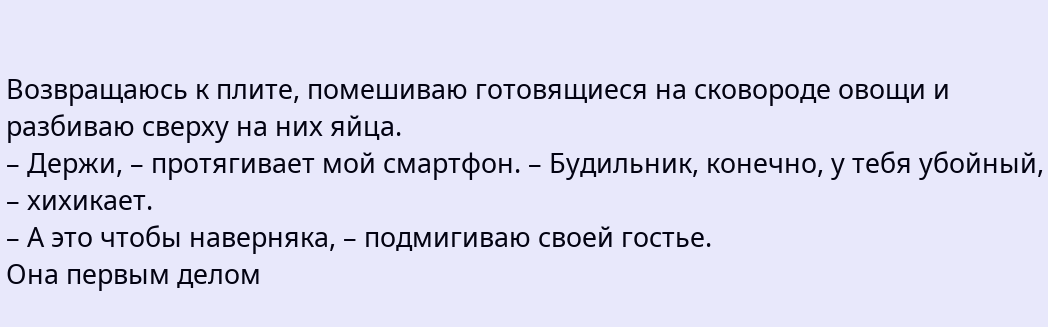Возвращаюсь к плите, помешиваю готовящиеся на сковороде овощи и разбиваю сверху на них яйца.
– Держи, – протягивает мой смартфон. – Будильник, конечно, у тебя убойный, – хихикает.
– А это чтобы наверняка, – подмигиваю своей гостье.
Она первым делом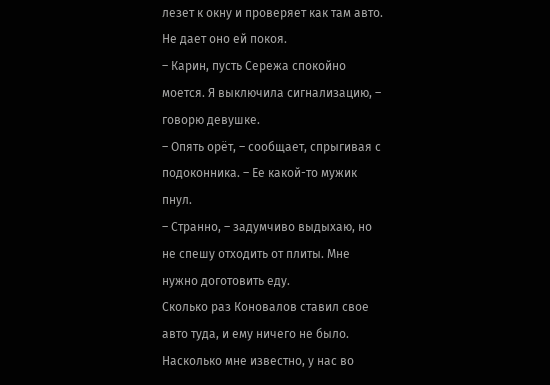лезет к окну и проверяет как там авто. Не дает оно ей покоя.
– Карин, пусть Сережа спокойно моется. Я выключила сигнализацию, – говорю девушке.
– Опять орёт, – сообщает, спрыгивая с подоконника. – Ее какой-то мужик пнул.
– Странно, – задумчиво выдыхаю, но не спешу отходить от плиты. Мне нужно доготовить еду.
Сколько раз Коновалов ставил свое авто туда, и ему ничего не было. Насколько мне известно, у нас во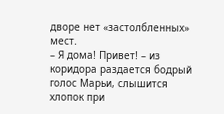дворе нет «застолбленных» мест.
– Я дома! Привет! – из коридора раздается бодрый голос Марьи, слышится хлопок при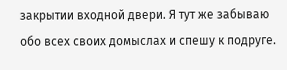закрытии входной двери. Я тут же забываю обо всех своих домыслах и спешу к подруге.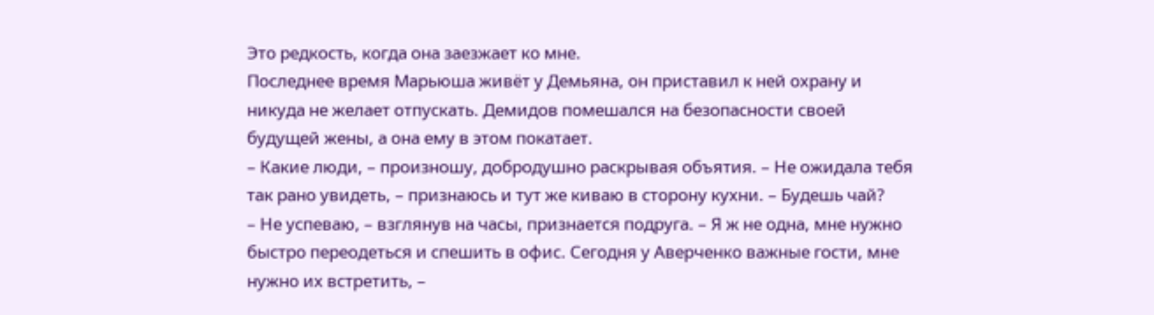Это редкость, когда она заезжает ко мне.
Последнее время Марьюша живёт у Демьяна, он приставил к ней охрану и никуда не желает отпускать. Демидов помешался на безопасности своей будущей жены, а она ему в этом покатает.
– Какие люди, – произношу, добродушно раскрывая объятия. – Не ожидала тебя так рано увидеть, – признаюсь и тут же киваю в сторону кухни. – Будешь чай?
– Не успеваю, – взглянув на часы, признается подруга. – Я ж не одна, мне нужно быстро переодеться и спешить в офис. Сегодня у Аверченко важные гости, мне нужно их встретить, –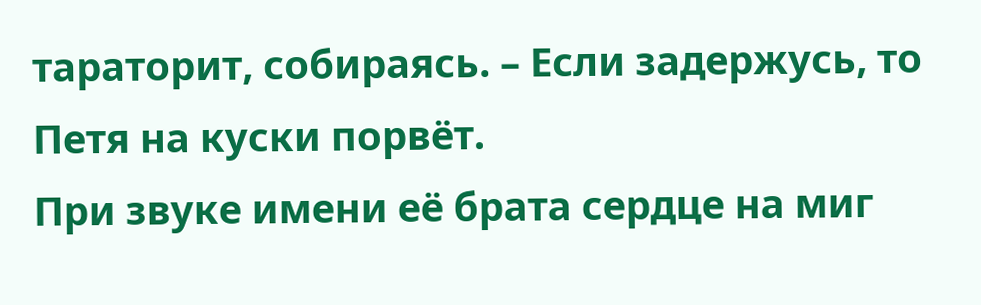тараторит, собираясь. – Если задержусь, то Петя на куски порвёт.
При звуке имени её брата сердце на миг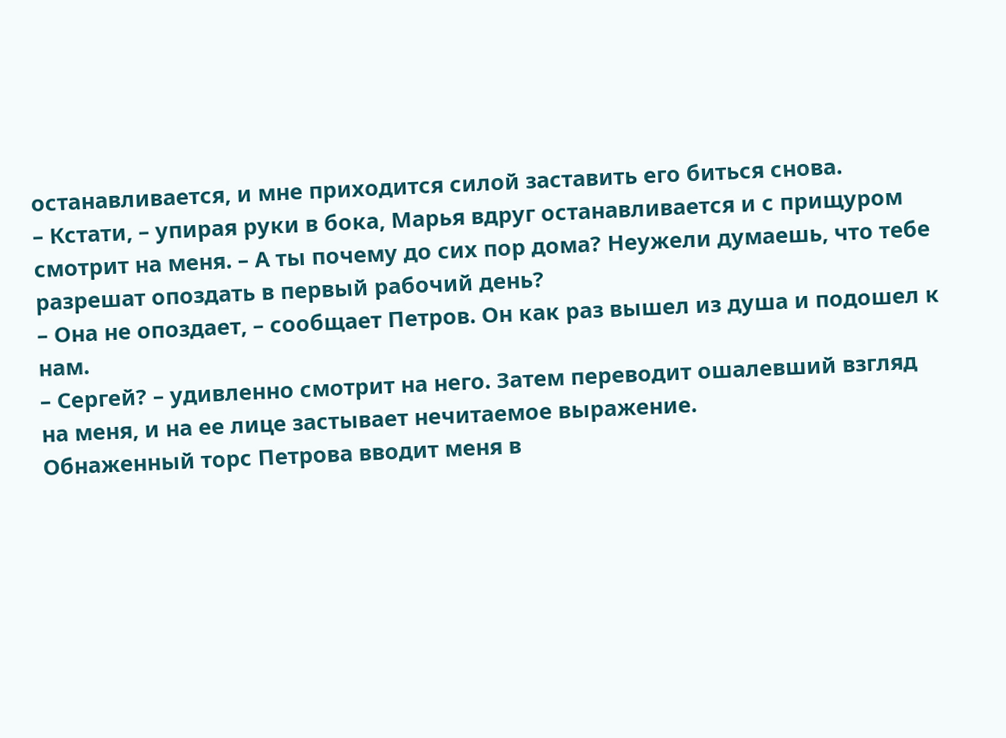останавливается, и мне приходится силой заставить его биться снова.
– Кстати, – упирая руки в бока, Марья вдруг останавливается и с прищуром смотрит на меня. – А ты почему до сих пор дома? Неужели думаешь, что тебе разрешат опоздать в первый рабочий день?
– Она не опоздает, – сообщает Петров. Он как раз вышел из душа и подошел к нам.
– Сергей? – удивленно смотрит на него. Затем переводит ошалевший взгляд на меня, и на ее лице застывает нечитаемое выражение.
Обнаженный торс Петрова вводит меня в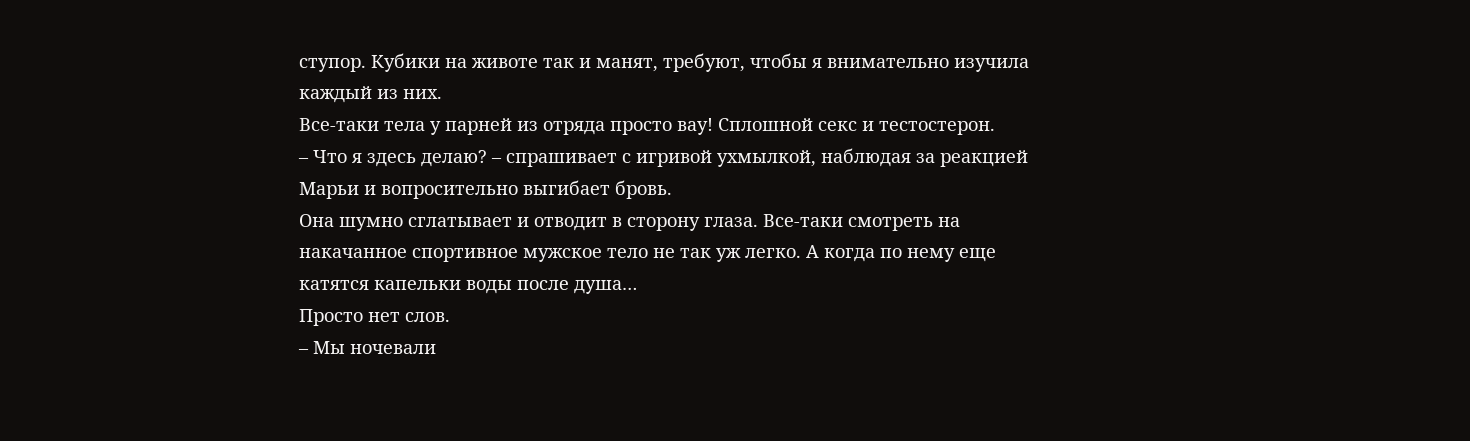ступор. Кубики на животе так и манят, требуют, чтобы я внимательно изучила каждый из них.
Все-таки тела у парней из отряда просто вау! Сплошной секс и тестостерон.
– Что я здесь делаю? – спрашивает с игривой ухмылкой, наблюдая за реакцией Марьи и вопросительно выгибает бровь.
Она шумно сглатывает и отводит в сторону глаза. Все-таки смотреть на накачанное спортивное мужское тело не так уж легко. А когда по нему еще катятся капельки воды после душа…
Просто нет слов.
– Мы ночевали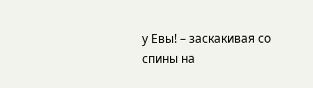у Евы! – заскакивая со спины на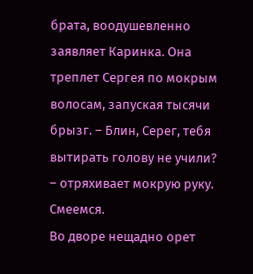брата, воодушевленно заявляет Каринка. Она треплет Сергея по мокрым волосам, запуская тысячи брызг. – Блин, Серег, тебя вытирать голову не учили? – отряхивает мокрую руку.
Смеемся.
Во дворе нещадно орет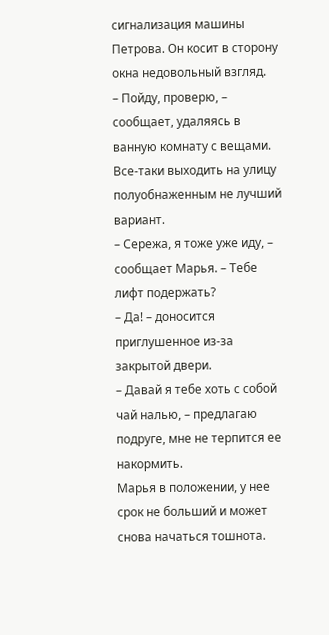сигнализация машины Петрова. Он косит в сторону окна недовольный взгляд.
– Пойду, проверю, – сообщает, удаляясь в ванную комнату с вещами. Все-таки выходить на улицу полуобнаженным не лучший вариант.
– Сережа, я тоже уже иду, – сообщает Марья. – Тебе лифт подержать?
– Да! – доносится приглушенное из-за закрытой двери.
– Давай я тебе хоть с собой чай налью, – предлагаю подруге, мне не терпится ее накормить.
Марья в положении, у нее срок не больший и может снова начаться тошнота.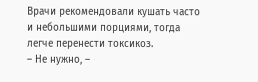Врачи рекомендовали кушать часто и небольшими порциями, тогда легче перенести токсикоз.
– Не нужно, –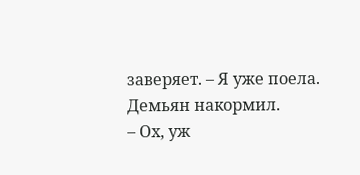заверяет. – Я уже поела. Демьян накормил.
– Ох, уж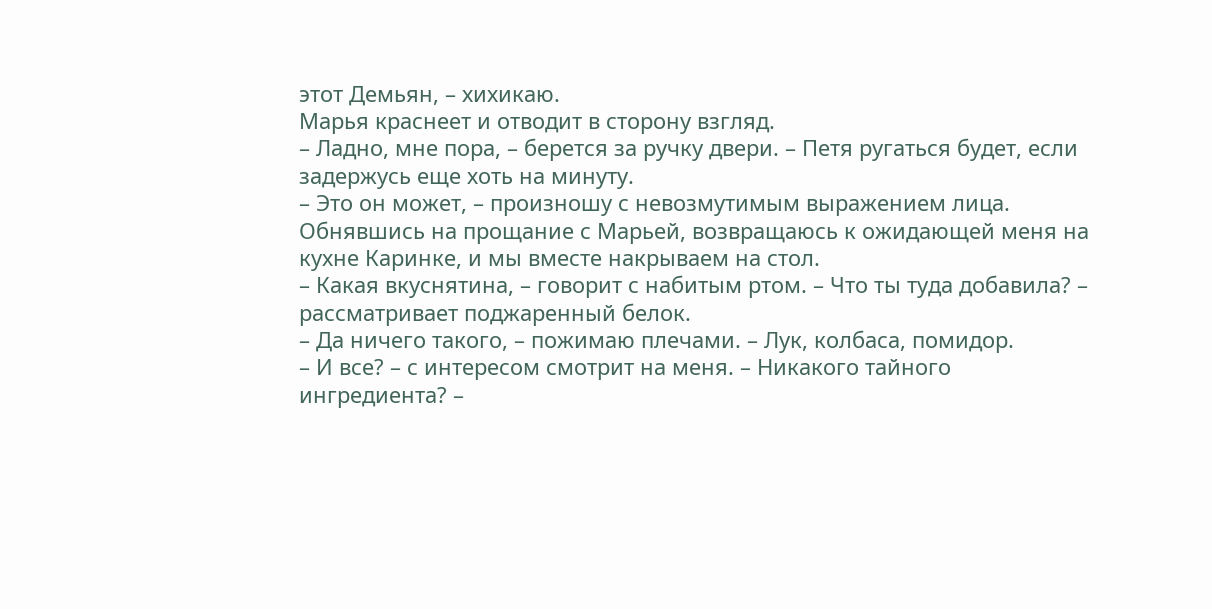этот Демьян, – хихикаю.
Марья краснеет и отводит в сторону взгляд.
– Ладно, мне пора, – берется за ручку двери. – Петя ругаться будет, если задержусь еще хоть на минуту.
– Это он может, – произношу с невозмутимым выражением лица.
Обнявшись на прощание с Марьей, возвращаюсь к ожидающей меня на кухне Каринке, и мы вместе накрываем на стол.
– Какая вкуснятина, – говорит с набитым ртом. – Что ты туда добавила? – рассматривает поджаренный белок.
– Да ничего такого, – пожимаю плечами. – Лук, колбаса, помидор.
– И все? – с интересом смотрит на меня. – Никакого тайного ингредиента? –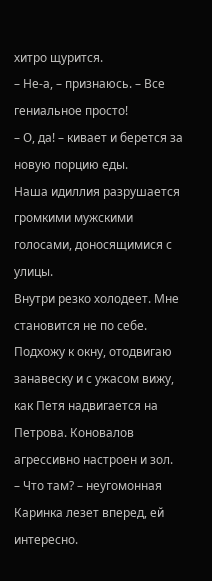хитро щурится.
– Не-а, – признаюсь. – Все гениальное просто!
– О, да! – кивает и берется за новую порцию еды.
Наша идиллия разрушается громкими мужскими голосами, доносящимися с улицы.
Внутри резко холодеет. Мне становится не по себе.
Подхожу к окну, отодвигаю занавеску и с ужасом вижу, как Петя надвигается на Петрова. Коновалов агрессивно настроен и зол.
– Что там? – неугомонная Каринка лезет вперед, ей интересно.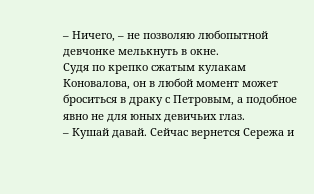– Ничего, – не позволяю любопытной девчонке мелькнуть в окне.
Судя по крепко сжатым кулакам Коновалова, он в любой момент может броситься в драку с Петровым, а подобное явно не для юных девичьих глаз.
– Кушай давай. Сейчас вернется Сережа и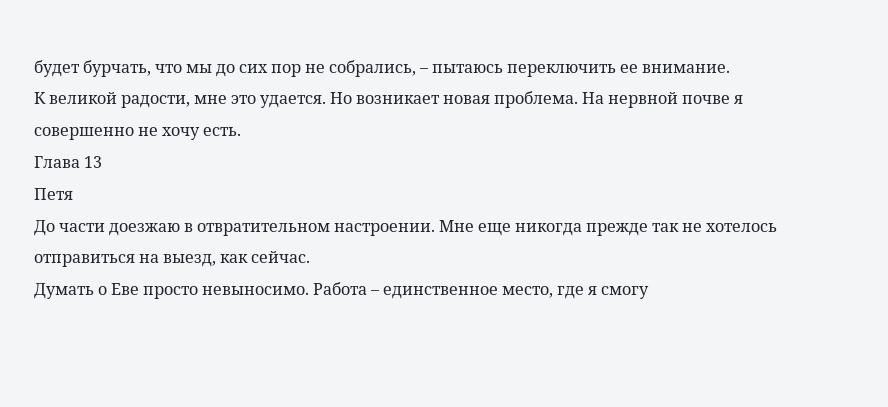будет бурчать, что мы до сих пор не собрались, – пытаюсь переключить ее внимание.
К великой радости, мне это удается. Но возникает новая проблема. На нервной почве я совершенно не хочу есть.
Глава 13
Петя
До части доезжаю в отвратительном настроении. Мне еще никогда прежде так не хотелось отправиться на выезд, как сейчас.
Думать о Еве просто невыносимо. Работа – единственное место, где я смогу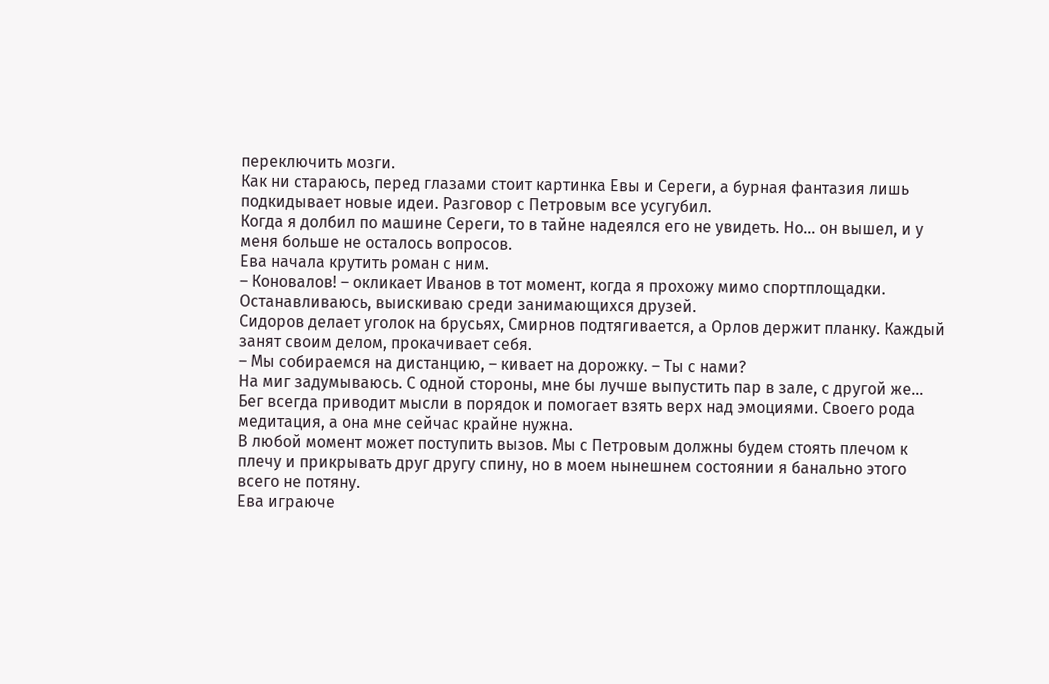переключить мозги.
Как ни стараюсь, перед глазами стоит картинка Евы и Сереги, а бурная фантазия лишь подкидывает новые идеи. Разговор с Петровым все усугубил.
Когда я долбил по машине Сереги, то в тайне надеялся его не увидеть. Но… он вышел, и у меня больше не осталось вопросов.
Ева начала крутить роман с ним.
– Коновалов! – окликает Иванов в тот момент, когда я прохожу мимо спортплощадки.
Останавливаюсь, выискиваю среди занимающихся друзей.
Сидоров делает уголок на брусьях, Смирнов подтягивается, а Орлов держит планку. Каждый занят своим делом, прокачивает себя.
– Мы собираемся на дистанцию, – кивает на дорожку. – Ты с нами?
На миг задумываюсь. С одной стороны, мне бы лучше выпустить пар в зале, с другой же…
Бег всегда приводит мысли в порядок и помогает взять верх над эмоциями. Своего рода медитация, а она мне сейчас крайне нужна.
В любой момент может поступить вызов. Мы с Петровым должны будем стоять плечом к плечу и прикрывать друг другу спину, но в моем нынешнем состоянии я банально этого всего не потяну.
Ева играюче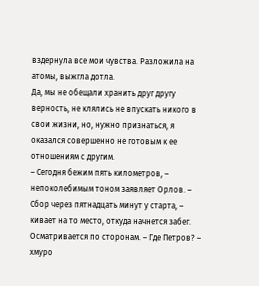вздернула все мои чувства. Разложила на атомы, выжгла дотла.
Да, мы не обещали хранить друг другу верность, не клялись не впускать никого в свои жизни, но, нужно признаться, я оказался совершенно не готовым к ее отношениям с другим.
– Сегодня бежим пять километров, – непоколебимым тоном заявляет Орлов. – Сбор через пятнадцать минут у старта, – кивает на то место, откуда начнется забег. Осматривается по сторонам. – Где Петров? – хмуро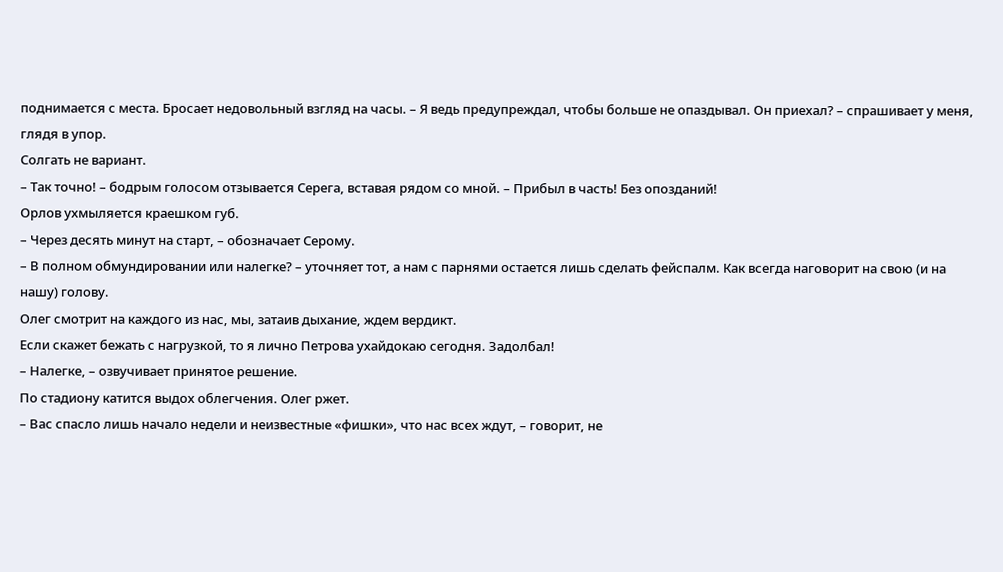поднимается с места. Бросает недовольный взгляд на часы. – Я ведь предупреждал, чтобы больше не опаздывал. Он приехал? – спрашивает у меня, глядя в упор.
Солгать не вариант.
– Так точно! – бодрым голосом отзывается Серега, вставая рядом со мной. – Прибыл в часть! Без опозданий!
Орлов ухмыляется краешком губ.
– Через десять минут на старт, – обозначает Серому.
– В полном обмундировании или налегке? – уточняет тот, а нам с парнями остается лишь сделать фейспалм. Как всегда наговорит на свою (и на нашу) голову.
Олег смотрит на каждого из нас, мы, затаив дыхание, ждем вердикт.
Если скажет бежать с нагрузкой, то я лично Петрова ухайдокаю сегодня. Задолбал!
– Налегке, – озвучивает принятое решение.
По стадиону катится выдох облегчения. Олег ржет.
– Вас спасло лишь начало недели и неизвестные «фишки», что нас всех ждут, – говорит, не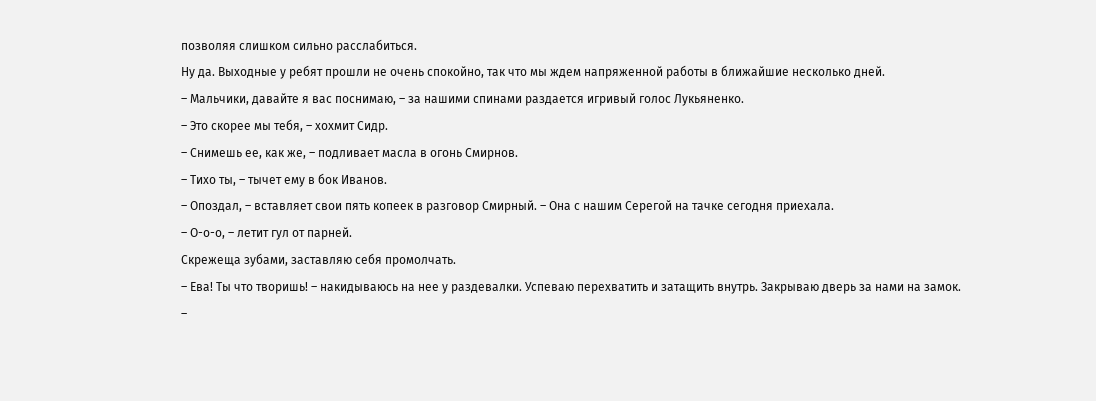позволяя слишком сильно расслабиться.
Ну да. Выходные у ребят прошли не очень спокойно, так что мы ждем напряженной работы в ближайшие несколько дней.
– Мальчики, давайте я вас поснимаю, – за нашими спинами раздается игривый голос Лукьяненко.
– Это скорее мы тебя, – хохмит Сидр.
– Снимешь ее, как же, – подливает масла в огонь Смирнов.
– Тихо ты, – тычет ему в бок Иванов.
– Опоздал, – вставляет свои пять копеек в разговор Смирный. – Она с нашим Серегой на тачке сегодня приехала.
– О-о-о, – летит гул от парней.
Скрежеща зубами, заставляю себя промолчать.
– Ева! Ты что творишь! – накидываюсь на нее у раздевалки. Успеваю перехватить и затащить внутрь. Закрываю дверь за нами на замок.
–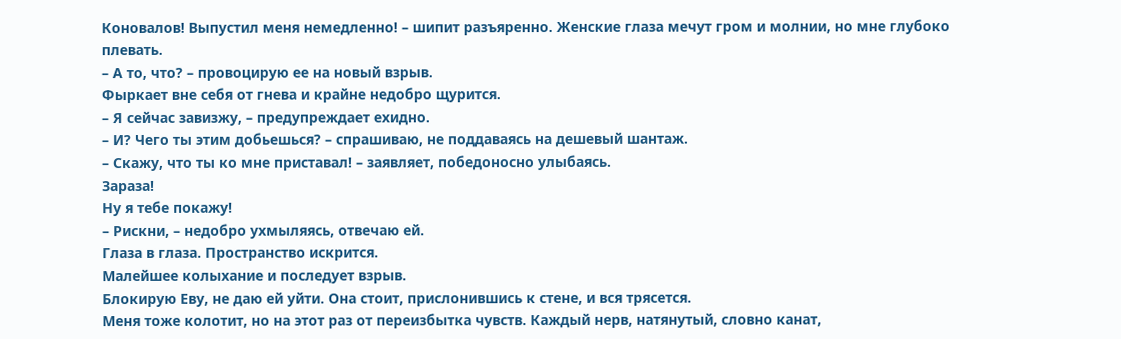Коновалов! Выпустил меня немедленно! – шипит разъяренно. Женские глаза мечут гром и молнии, но мне глубоко плевать.
– А то, что? – провоцирую ее на новый взрыв.
Фыркает вне себя от гнева и крайне недобро щурится.
– Я сейчас завизжу, – предупреждает ехидно.
– И? Чего ты этим добьешься? – спрашиваю, не поддаваясь на дешевый шантаж.
– Скажу, что ты ко мне приставал! – заявляет, победоносно улыбаясь.
Зараза!
Ну я тебе покажу!
– Рискни, – недобро ухмыляясь, отвечаю ей.
Глаза в глаза. Пространство искрится.
Малейшее колыхание и последует взрыв.
Блокирую Еву, не даю ей уйти. Она стоит, прислонившись к стене, и вся трясется.
Меня тоже колотит, но на этот раз от переизбытка чувств. Каждый нерв, натянутый, словно канат,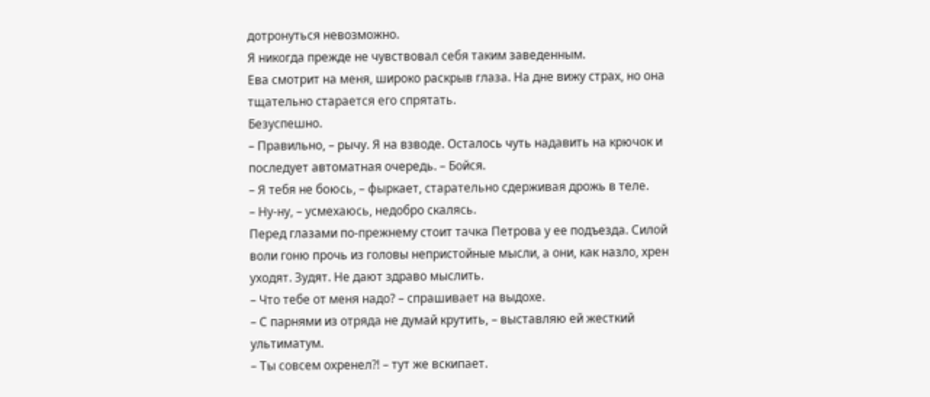дотронуться невозможно.
Я никогда прежде не чувствовал себя таким заведенным.
Ева смотрит на меня, широко раскрыв глаза. На дне вижу страх, но она тщательно старается его спрятать.
Безуспешно.
– Правильно, – рычу. Я на взводе. Осталось чуть надавить на крючок и последует автоматная очередь. – Бойся.
– Я тебя не боюсь, – фыркает, старательно сдерживая дрожь в теле.
– Ну-ну, – усмехаюсь, недобро скалясь.
Перед глазами по-прежнему стоит тачка Петрова у ее подъезда. Силой воли гоню прочь из головы непристойные мысли, а они, как назло, хрен уходят. Зудят. Не дают здраво мыслить.
– Что тебе от меня надо? – спрашивает на выдохе.
– С парнями из отряда не думай крутить, – выставляю ей жесткий ультиматум.
– Ты совсем охренел⁈ – тут же вскипает.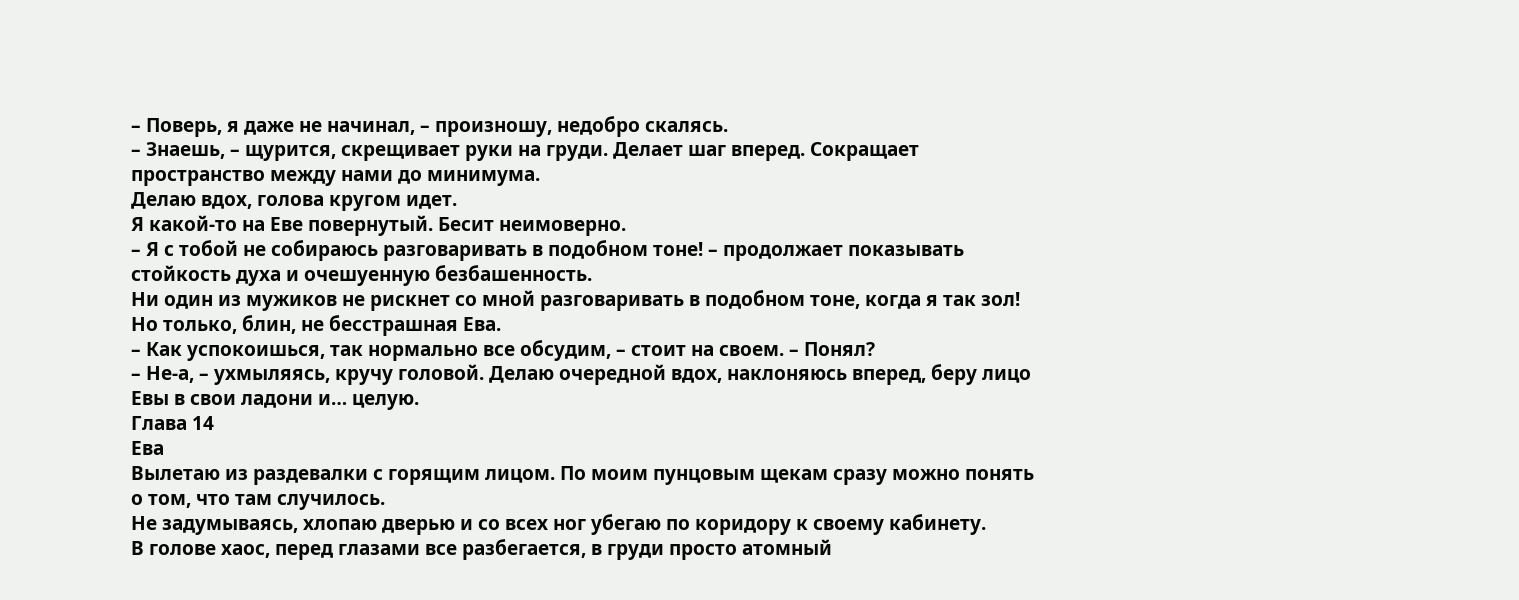– Поверь, я даже не начинал, – произношу, недобро скалясь.
– Знаешь, – щурится, скрещивает руки на груди. Делает шаг вперед. Сокращает пространство между нами до минимума.
Делаю вдох, голова кругом идет.
Я какой-то на Еве повернутый. Бесит неимоверно.
– Я с тобой не собираюсь разговаривать в подобном тоне! – продолжает показывать стойкость духа и очешуенную безбашенность.
Ни один из мужиков не рискнет со мной разговаривать в подобном тоне, когда я так зол! Но только, блин, не бесстрашная Ева.
– Как успокоишься, так нормально все обсудим, – стоит на своем. – Понял?
– Не-а, – ухмыляясь, кручу головой. Делаю очередной вдох, наклоняюсь вперед, беру лицо Евы в свои ладони и… целую.
Глава 14
Ева
Вылетаю из раздевалки с горящим лицом. По моим пунцовым щекам сразу можно понять о том, что там случилось.
Не задумываясь, хлопаю дверью и со всех ног убегаю по коридору к своему кабинету.
В голове хаос, перед глазами все разбегается, в груди просто атомный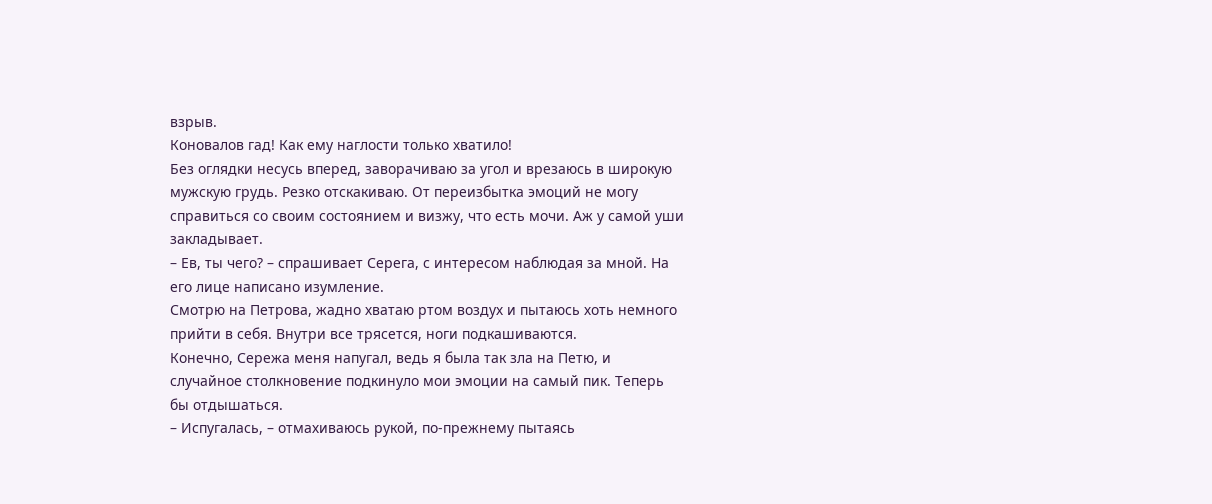взрыв.
Коновалов гад! Как ему наглости только хватило!
Без оглядки несусь вперед, заворачиваю за угол и врезаюсь в широкую мужскую грудь. Резко отскакиваю. От переизбытка эмоций не могу справиться со своим состоянием и визжу, что есть мочи. Аж у самой уши закладывает.
– Ев, ты чего? – спрашивает Серега, с интересом наблюдая за мной. На его лице написано изумление.
Смотрю на Петрова, жадно хватаю ртом воздух и пытаюсь хоть немного прийти в себя. Внутри все трясется, ноги подкашиваются.
Конечно, Сережа меня напугал, ведь я была так зла на Петю, и случайное столкновение подкинуло мои эмоции на самый пик. Теперь бы отдышаться.
– Испугалась, – отмахиваюсь рукой, по-прежнему пытаясь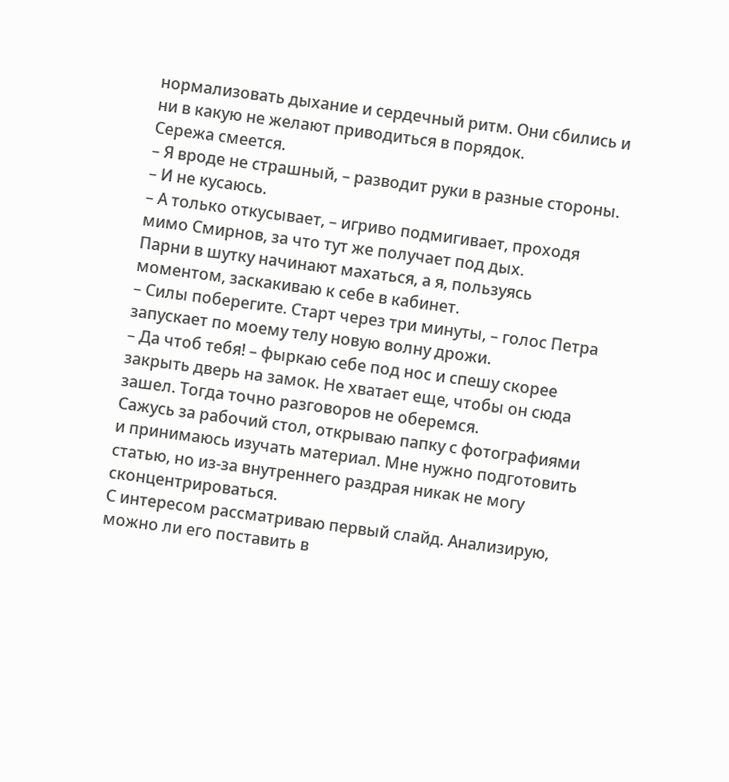нормализовать дыхание и сердечный ритм. Они сбились и ни в какую не желают приводиться в порядок.
Сережа смеется.
– Я вроде не страшный, – разводит руки в разные стороны. – И не кусаюсь.
– А только откусывает, – игриво подмигивает, проходя мимо Смирнов, за что тут же получает под дых.
Парни в шутку начинают махаться, а я, пользуясь моментом, заскакиваю к себе в кабинет.
– Силы поберегите. Старт через три минуты, – голос Петра запускает по моему телу новую волну дрожи.
– Да чтоб тебя! – фыркаю себе под нос и спешу скорее закрыть дверь на замок. Не хватает еще, чтобы он сюда зашел. Тогда точно разговоров не оберемся.
Сажусь за рабочий стол, открываю папку с фотографиями и принимаюсь изучать материал. Мне нужно подготовить статью, но из-за внутреннего раздрая никак не могу сконцентрироваться.
С интересом рассматриваю первый слайд. Анализирую, можно ли его поставить в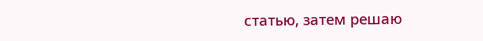статью, затем решаю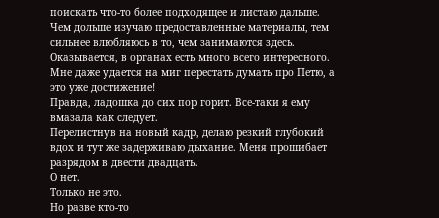поискать что-то более подходящее и листаю дальше.
Чем дольше изучаю предоставленные материалы, тем сильнее влюбляюсь в то, чем занимаются здесь. Оказывается, в органах есть много всего интересного.
Мне даже удается на миг перестать думать про Петю, а это уже достижение!
Правда, ладошка до сих пор горит. Все-таки я ему вмазала как следует.
Перелистнув на новый кадр, делаю резкий глубокий вдох и тут же задерживаю дыхание. Меня прошибает разрядом в двести двадцать.
О нет.
Только не это.
Но разве кто-то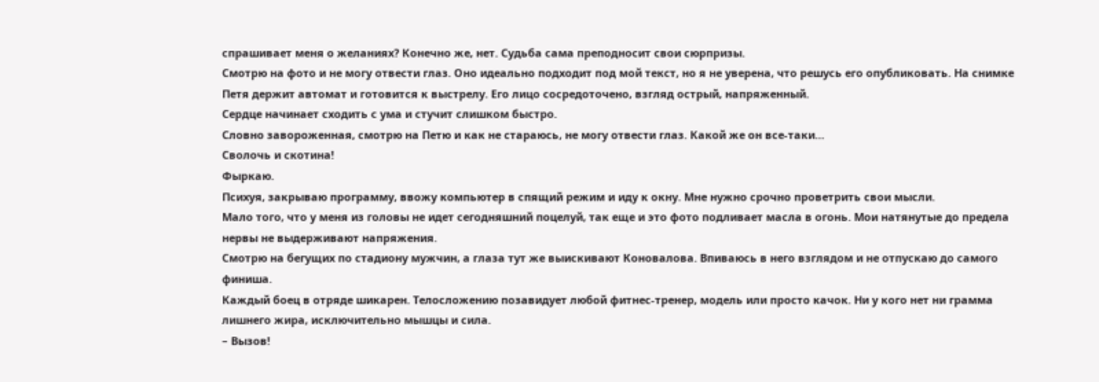спрашивает меня о желаниях? Конечно же, нет. Судьба сама преподносит свои сюрпризы.
Смотрю на фото и не могу отвести глаз. Оно идеально подходит под мой текст, но я не уверена, что решусь его опубликовать. На снимке Петя держит автомат и готовится к выстрелу. Его лицо сосредоточено, взгляд острый, напряженный.
Сердце начинает сходить с ума и стучит слишком быстро.
Словно завороженная, смотрю на Петю и как не стараюсь, не могу отвести глаз. Какой же он все-таки…
Сволочь и скотина!
Фыркаю.
Психуя, закрываю программу, ввожу компьютер в спящий режим и иду к окну. Мне нужно срочно проветрить свои мысли.
Мало того, что у меня из головы не идет сегодняшний поцелуй, так еще и это фото подливает масла в огонь. Мои натянутые до предела нервы не выдерживают напряжения.
Смотрю на бегущих по стадиону мужчин, а глаза тут же выискивают Коновалова. Впиваюсь в него взглядом и не отпускаю до самого финиша.
Каждый боец в отряде шикарен. Телосложению позавидует любой фитнес-тренер, модель или просто качок. Ни у кого нет ни грамма лишнего жира, исключительно мышцы и сила.
– Вызов!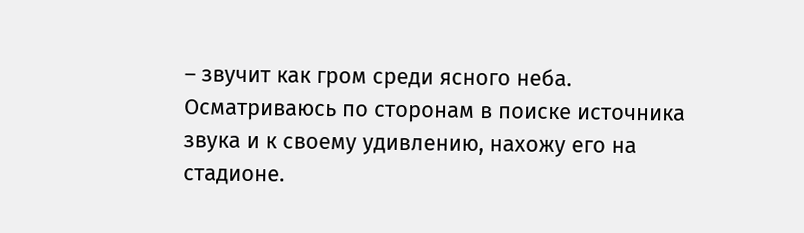– звучит как гром среди ясного неба.
Осматриваюсь по сторонам в поиске источника звука и к своему удивлению, нахожу его на стадионе.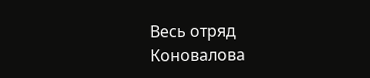Весь отряд Коновалова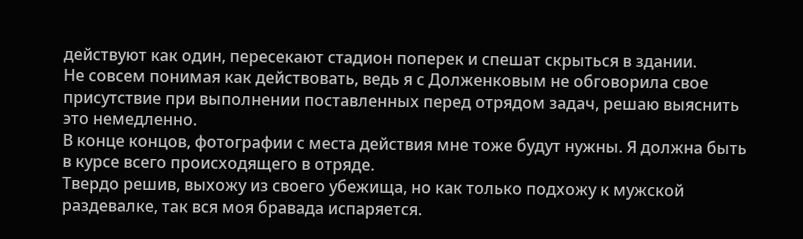действуют как один, пересекают стадион поперек и спешат скрыться в здании.
Не совсем понимая как действовать, ведь я с Долженковым не обговорила свое присутствие при выполнении поставленных перед отрядом задач, решаю выяснить это немедленно.
В конце концов, фотографии с места действия мне тоже будут нужны. Я должна быть в курсе всего происходящего в отряде.
Твердо решив, выхожу из своего убежища, но как только подхожу к мужской раздевалке, так вся моя бравада испаряется.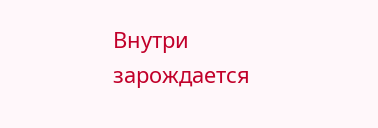Внутри зарождается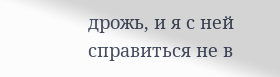дрожь, и я с ней справиться не в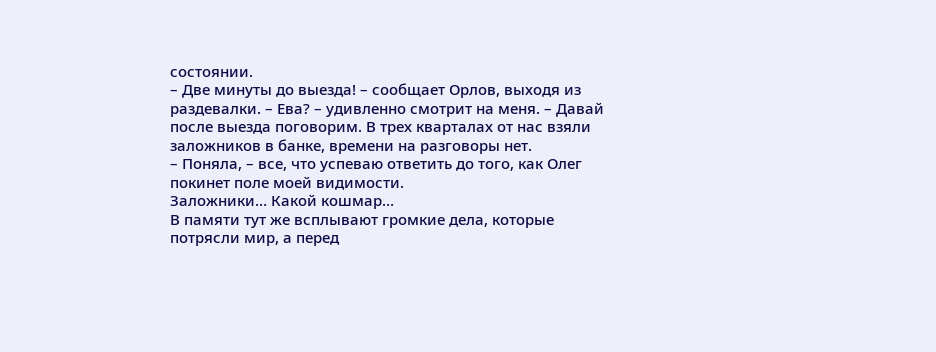состоянии.
– Две минуты до выезда! – сообщает Орлов, выходя из раздевалки. – Ева? – удивленно смотрит на меня. – Давай после выезда поговорим. В трех кварталах от нас взяли заложников в банке, времени на разговоры нет.
– Поняла, – все, что успеваю ответить до того, как Олег покинет поле моей видимости.
Заложники… Какой кошмар…
В памяти тут же всплывают громкие дела, которые потрясли мир, а перед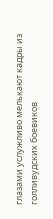глазами услужливо мелькают кадры из голливудских боевиков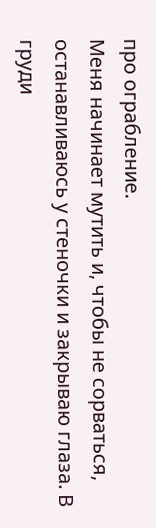про ограбление.
Меня начинает мутить и, чтобы не сорваться, останавливаюсь у стеночки и закрываю глаза. В груди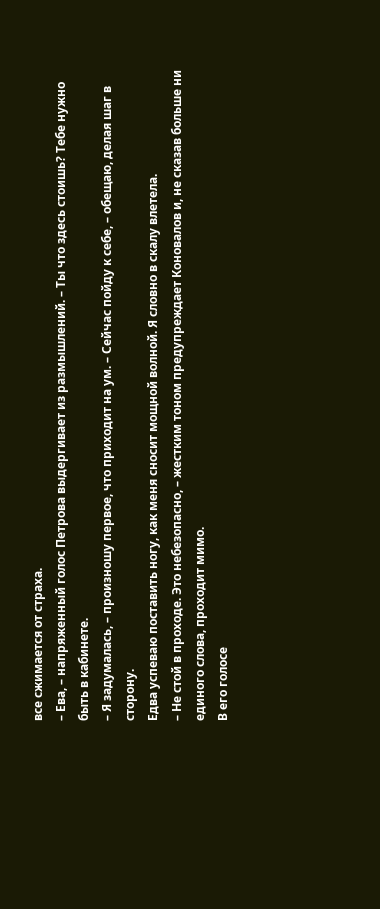все сжимается от страха.
– Ева, – напряженный голос Петрова выдергивает из размышлений. – Ты что здесь стоишь? Тебе нужно быть в кабинете.
– Я задумалась, – произношу первое, что приходит на ум. – Сейчас пойду к себе, – обещаю, делая шаг в сторону.
Едва успеваю поставить ногу, как меня сносит мощной волной. Я словно в скалу влетела.
– Не стой в проходе. Это небезопасно, – жестким тоном предупреждает Коновалов и, не сказав больше ни единого слова, проходит мимо.
В его голосе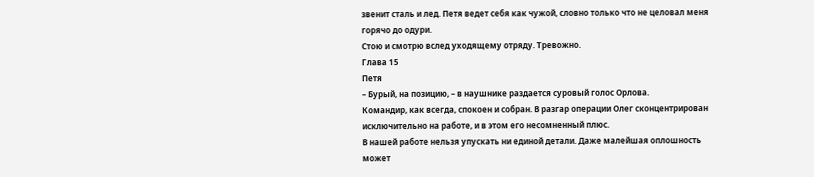звенит сталь и лед. Петя ведет себя как чужой, словно только что не целовал меня горячо до одури.
Стою и смотрю вслед уходящему отряду. Тревожно.
Глава 15
Петя
– Бурый, на позицию, – в наушнике раздается суровый голос Орлова.
Командир, как всегда, спокоен и собран. В разгар операции Олег сконцентрирован исключительно на работе, и в этом его несомненный плюс.
В нашей работе нельзя упускать ни единой детали. Даже малейшая оплошность может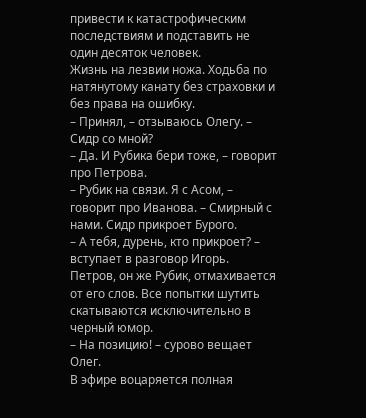привести к катастрофическим последствиям и подставить не один десяток человек.
Жизнь на лезвии ножа. Ходьба по натянутому канату без страховки и без права на ошибку.
– Принял, – отзываюсь Олегу. – Сидр со мной?
– Да. И Рубика бери тоже, – говорит про Петрова.
– Рубик на связи. Я с Асом, – говорит про Иванова. – Смирный с нами. Сидр прикроет Бурого.
– А тебя, дурень, кто прикроет? – вступает в разговор Игорь.
Петров, он же Рубик, отмахивается от его слов. Все попытки шутить скатываются исключительно в черный юмор.
– На позицию! – сурово вещает Олег.
В эфире воцаряется полная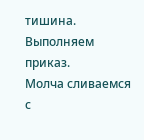тишина. Выполняем приказ.
Молча сливаемся с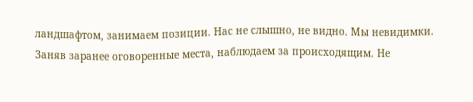ландшафтом, занимаем позиции. Нас не слышно, не видно. Мы невидимки.
Заняв заранее оговоренные места, наблюдаем за происходящим. Не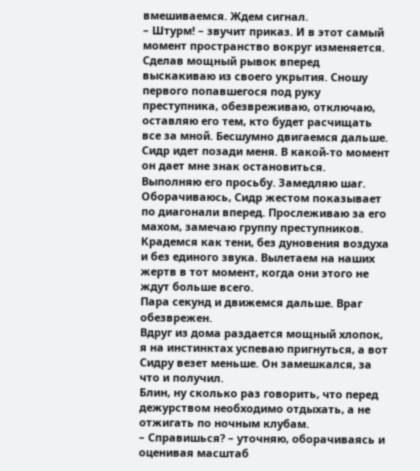вмешиваемся. Ждем сигнал.
– Штурм! – звучит приказ. И в этот самый момент пространство вокруг изменяется.
Сделав мощный рывок вперед выскакиваю из своего укрытия. Сношу первого попавшегося под руку преступника, обезвреживаю, отключаю, оставляю его тем, кто будет расчищать все за мной. Бесшумно двигаемся дальше.
Сидр идет позади меня. В какой-то момент он дает мне знак остановиться.
Выполняю его просьбу. Замедляю шаг. Оборачиваюсь, Сидр жестом показывает по диагонали вперед. Прослеживаю за его махом, замечаю группу преступников.
Крадемся как тени, без дуновения воздуха и без единого звука. Вылетаем на наших жертв в тот момент, когда они этого не ждут больше всего.
Пара секунд и движемся дальше. Враг обезврежен.
Вдруг из дома раздается мощный хлопок, я на инстинктах успеваю пригнуться, а вот Сидру везет меньше. Он замешкался, за что и получил.
Блин, ну сколько раз говорить, что перед дежурством необходимо отдыхать, а не отжигать по ночным клубам.
– Справишься? – уточняю, оборачиваясь и оценивая масштаб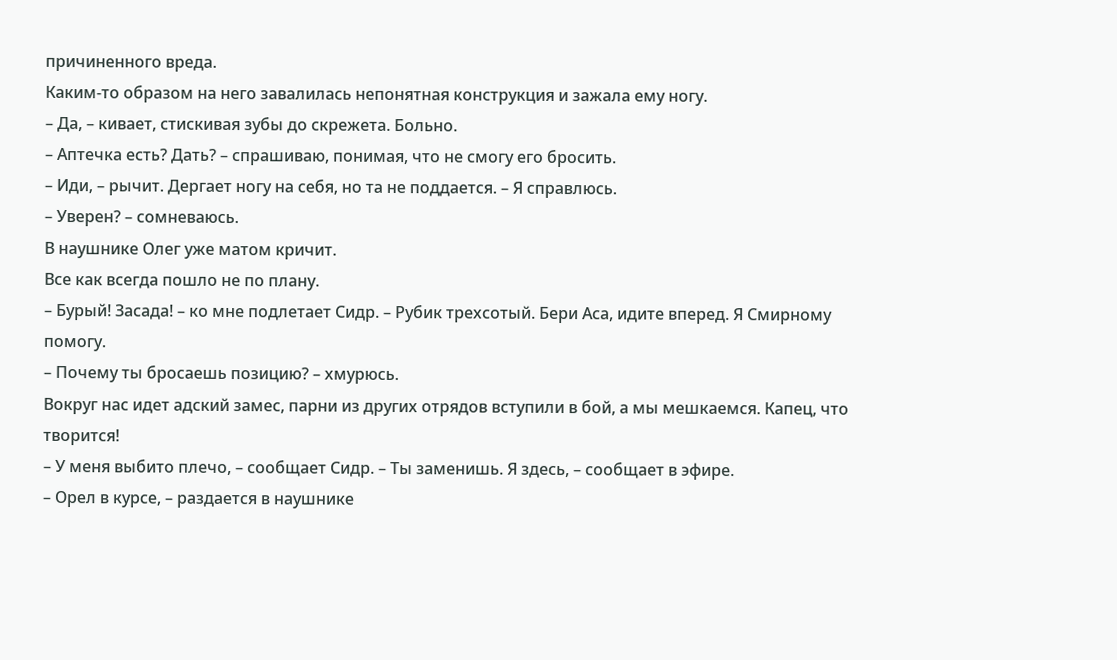причиненного вреда.
Каким-то образом на него завалилась непонятная конструкция и зажала ему ногу.
– Да, – кивает, стискивая зубы до скрежета. Больно.
– Аптечка есть? Дать? – спрашиваю, понимая, что не смогу его бросить.
– Иди, – рычит. Дергает ногу на себя, но та не поддается. – Я справлюсь.
– Уверен? – сомневаюсь.
В наушнике Олег уже матом кричит.
Все как всегда пошло не по плану.
– Бурый! Засада! – ко мне подлетает Сидр. – Рубик трехсотый. Бери Аса, идите вперед. Я Смирному помогу.
– Почему ты бросаешь позицию? – хмурюсь.
Вокруг нас идет адский замес, парни из других отрядов вступили в бой, а мы мешкаемся. Капец, что творится!
– У меня выбито плечо, – сообщает Сидр. – Ты заменишь. Я здесь, – сообщает в эфире.
– Орел в курсе, – раздается в наушнике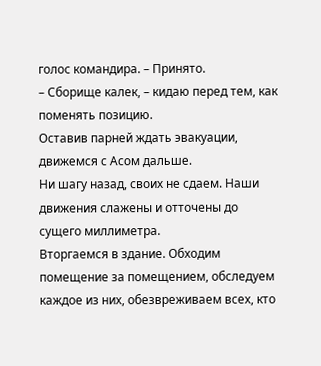голос командира. – Принято.
– Сборище калек, – кидаю перед тем, как поменять позицию.
Оставив парней ждать эвакуации, движемся с Асом дальше.
Ни шагу назад, своих не сдаем. Наши движения слажены и отточены до сущего миллиметра.
Вторгаемся в здание. Обходим помещение за помещением, обследуем каждое из них, обезвреживаем всех, кто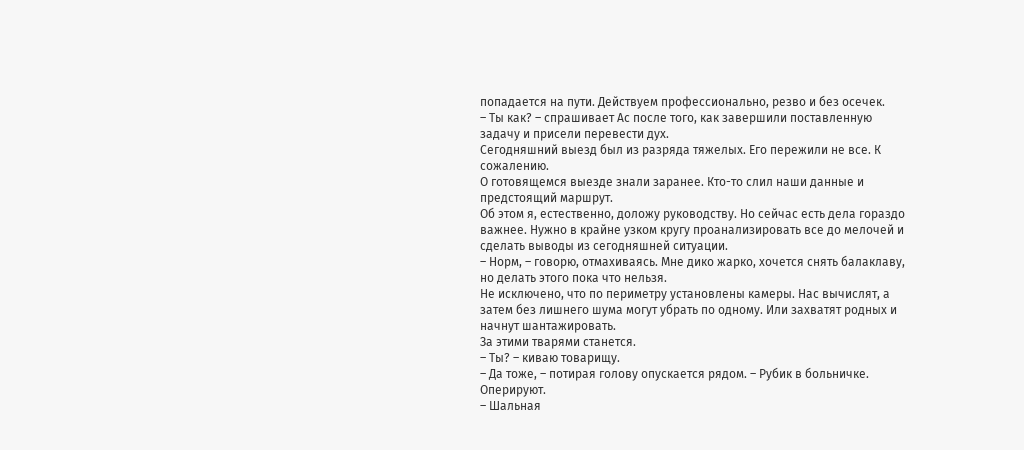попадается на пути. Действуем профессионально, резво и без осечек.
– Ты как? – спрашивает Ас после того, как завершили поставленную задачу и присели перевести дух.
Сегодняшний выезд был из разряда тяжелых. Его пережили не все. К сожалению.
О готовящемся выезде знали заранее. Кто-то слил наши данные и предстоящий маршрут.
Об этом я, естественно, доложу руководству. Но сейчас есть дела гораздо важнее. Нужно в крайне узком кругу проанализировать все до мелочей и сделать выводы из сегодняшней ситуации.
– Норм, – говорю, отмахиваясь. Мне дико жарко, хочется снять балаклаву, но делать этого пока что нельзя.
Не исключено, что по периметру установлены камеры. Нас вычислят, а затем без лишнего шума могут убрать по одному. Или захватят родных и начнут шантажировать.
За этими тварями станется.
– Ты? – киваю товарищу.
– Да тоже, – потирая голову опускается рядом. – Рубик в больничке. Оперируют.
– Шальная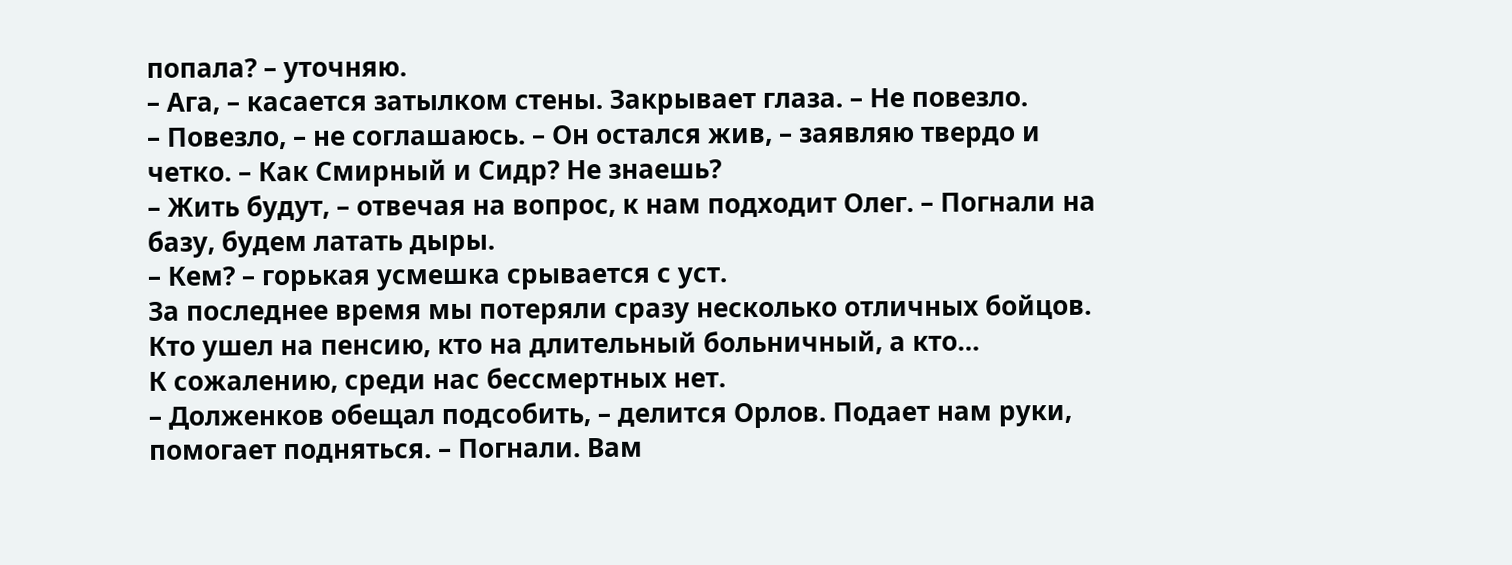попала? – уточняю.
– Ага, – касается затылком стены. Закрывает глаза. – Не повезло.
– Повезло, – не соглашаюсь. – Он остался жив, – заявляю твердо и четко. – Как Смирный и Сидр? Не знаешь?
– Жить будут, – отвечая на вопрос, к нам подходит Олег. – Погнали на базу, будем латать дыры.
– Кем? – горькая усмешка срывается с уст.
За последнее время мы потеряли сразу несколько отличных бойцов. Кто ушел на пенсию, кто на длительный больничный, а кто…
К сожалению, среди нас бессмертных нет.
– Долженков обещал подсобить, – делится Орлов. Подает нам руки, помогает подняться. – Погнали. Вам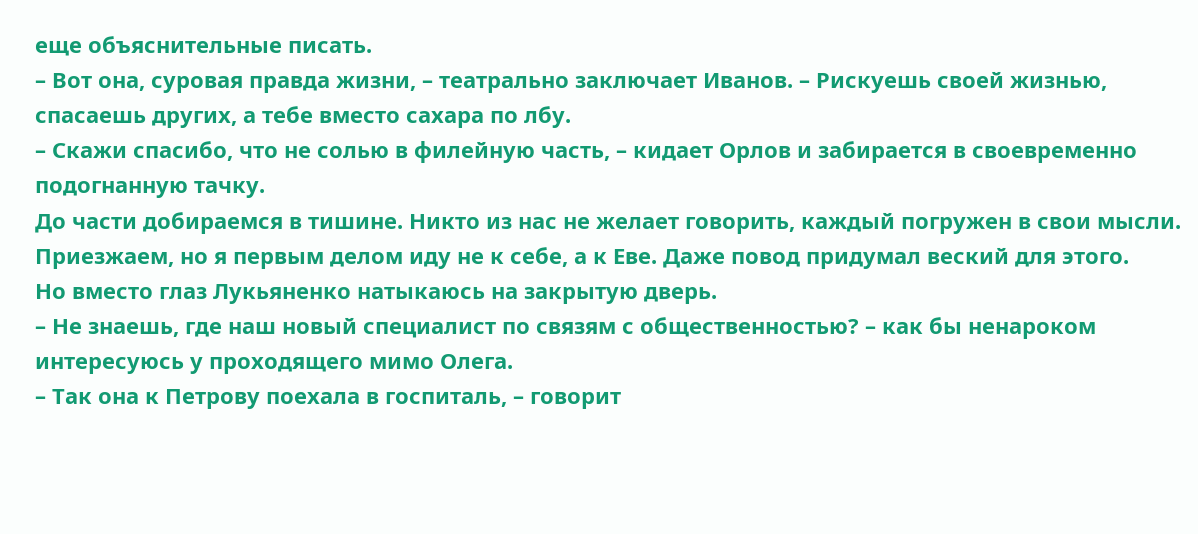еще объяснительные писать.
– Вот она, суровая правда жизни, – театрально заключает Иванов. – Рискуешь своей жизнью, спасаешь других, а тебе вместо сахара по лбу.
– Скажи спасибо, что не солью в филейную часть, – кидает Орлов и забирается в своевременно подогнанную тачку.
До части добираемся в тишине. Никто из нас не желает говорить, каждый погружен в свои мысли.
Приезжаем, но я первым делом иду не к себе, а к Еве. Даже повод придумал веский для этого.
Но вместо глаз Лукьяненко натыкаюсь на закрытую дверь.
– Не знаешь, где наш новый специалист по связям с общественностью? – как бы ненароком интересуюсь у проходящего мимо Олега.
– Так она к Петрову поехала в госпиталь, – говорит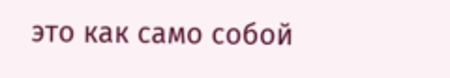это как само собой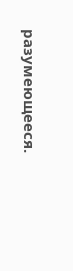разумеющееся.